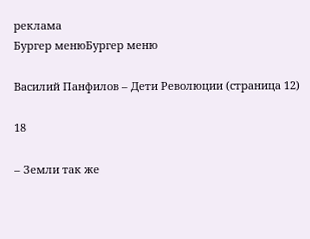реклама
Бургер менюБургер меню

Василий Панфилов – Дети Революции (страница 12)

18

– Земли так же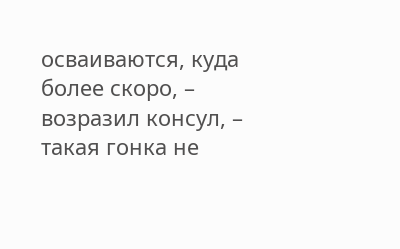осваиваются, куда более скоро, – возразил консул, – такая гонка не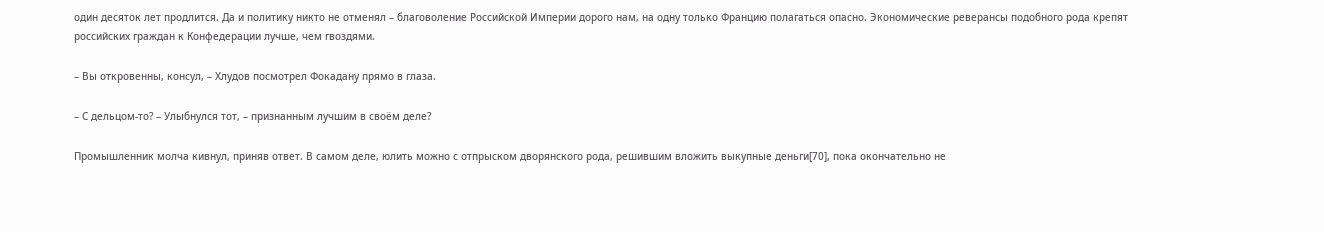один десяток лет продлится. Да и политику никто не отменял – благоволение Российской Империи дорого нам, на одну только Францию полагаться опасно. Экономические реверансы подобного рода крепят российских граждан к Конфедерации лучше, чем гвоздями.

– Вы откровенны, консул, – Хлудов посмотрел Фокадану прямо в глаза.

– С дельцом-то? – Улыбнулся тот, – признанным лучшим в своём деле?

Промышленник молча кивнул, приняв ответ. В самом деле, юлить можно с отпрыском дворянского рода, решившим вложить выкупные деньги[70], пока окончательно не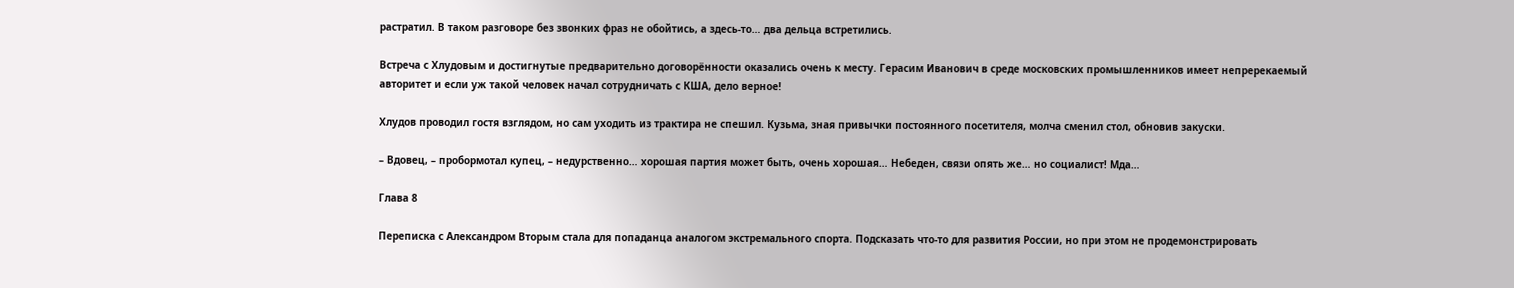растратил. В таком разговоре без звонких фраз не обойтись, а здесь-то… два дельца встретились.

Встреча с Хлудовым и достигнутые предварительно договорённости оказались очень к месту. Герасим Иванович в среде московских промышленников имеет непререкаемый авторитет и если уж такой человек начал сотрудничать с КША, дело верное!

Хлудов проводил гостя взглядом, но сам уходить из трактира не спешил. Кузьма, зная привычки постоянного посетителя, молча сменил стол, обновив закуски.

– Вдовец, – пробормотал купец, – недурственно… хорошая партия может быть, очень хорошая… Небеден, связи опять же… но социалист! Мда…

Глава 8

Переписка с Александром Вторым стала для попаданца аналогом экстремального спорта. Подсказать что-то для развития России, но при этом не продемонстрировать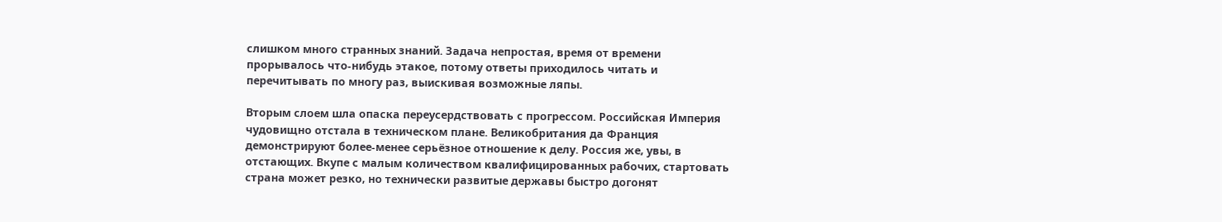слишком много странных знаний. Задача непростая, время от времени прорывалось что-нибудь этакое, потому ответы приходилось читать и перечитывать по многу раз, выискивая возможные ляпы.

Вторым слоем шла опаска переусердствовать с прогрессом. Российская Империя чудовищно отстала в техническом плане. Великобритания да Франция демонстрируют более-менее серьёзное отношение к делу. Россия же, увы, в отстающих. Вкупе с малым количеством квалифицированных рабочих, стартовать страна может резко, но технически развитые державы быстро догонят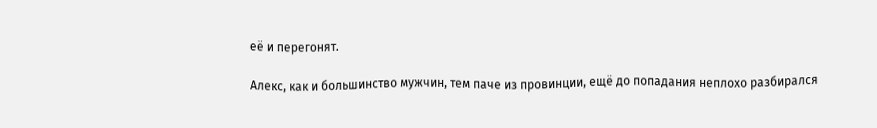её и перегонят.

Алекс, как и большинство мужчин, тем паче из провинции, ещё до попадания неплохо разбирался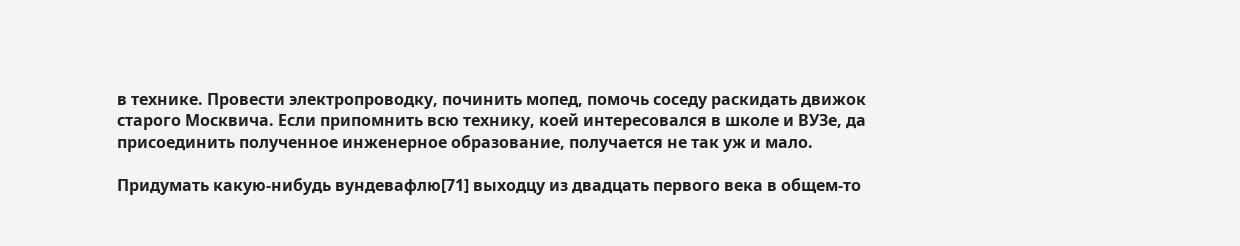в технике. Провести электропроводку, починить мопед, помочь соседу раскидать движок старого Москвича. Если припомнить всю технику, коей интересовался в школе и ВУЗе, да присоединить полученное инженерное образование, получается не так уж и мало.

Придумать какую-нибудь вундевафлю[71] выходцу из двадцать первого века в общем-то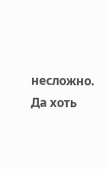несложно. Да хоть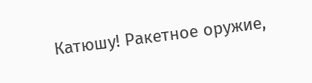Катюшу! Ракетное оружие,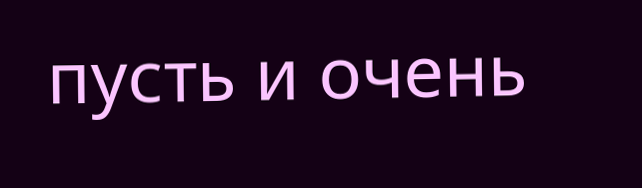пусть и очень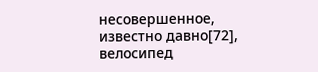несовершенное, известно давно[72], велосипед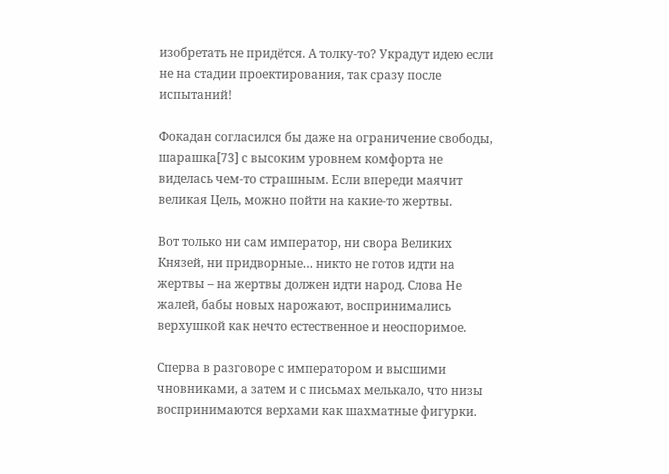изобретать не придётся. А толку-то? Украдут идею если не на стадии проектирования, так сразу после испытаний!

Фокадан согласился бы даже на ограничение свободы, шарашка[73] с высоким уровнем комфорта не виделась чем-то страшным. Если впереди маячит великая Цель, можно пойти на какие-то жертвы.

Вот только ни сам император, ни свора Великих Князей, ни придворные… никто не готов идти на жертвы – на жертвы должен идти народ. Слова Не жалей, бабы новых нарожают, воспринимались верхушкой как нечто естественное и неоспоримое.

Сперва в разговоре с императором и высшими чновниками, а затем и с письмах мелькало, что низы воспринимаются верхами как шахматные фигурки.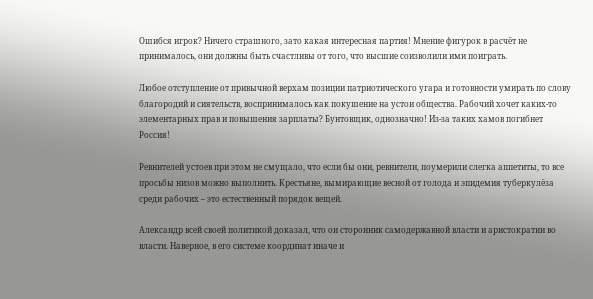Ошибся игрок? Ничего страшного, зато какая интересная партия! Мнение фигурок в расчёт не принималось, они должны быть счастливы от того, что высшие соизволили ими поиграть.

Любое отступление от привычной верхам позиции патриотического угара и готовности умирать по слову благородий и сиятельств, воспринималось как покушение на устои общества. Рабочий хочет каких-то элементарных прав и повышения зарплаты? Бунтовщик, однозначно! Из-за таких хамов погибнет Россия!

Ревнителей устоев при этом не смущало, что если бы они, ревнители, поумерили слегка аппетиты, то все просьбы низов можно выполнить. Крестьяне, вымирающие весной от голода и эпидемия туберкулёза среди рабочих – это естественный порядок вещей.

Александр всей своей политикой доказал, что он сторонник самодержавной власти и аристократии во власти. Наверное, в его системе координат иначе и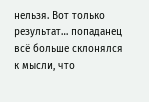нельзя. Вот только результат… попаданец всё больше склонялся к мысли, что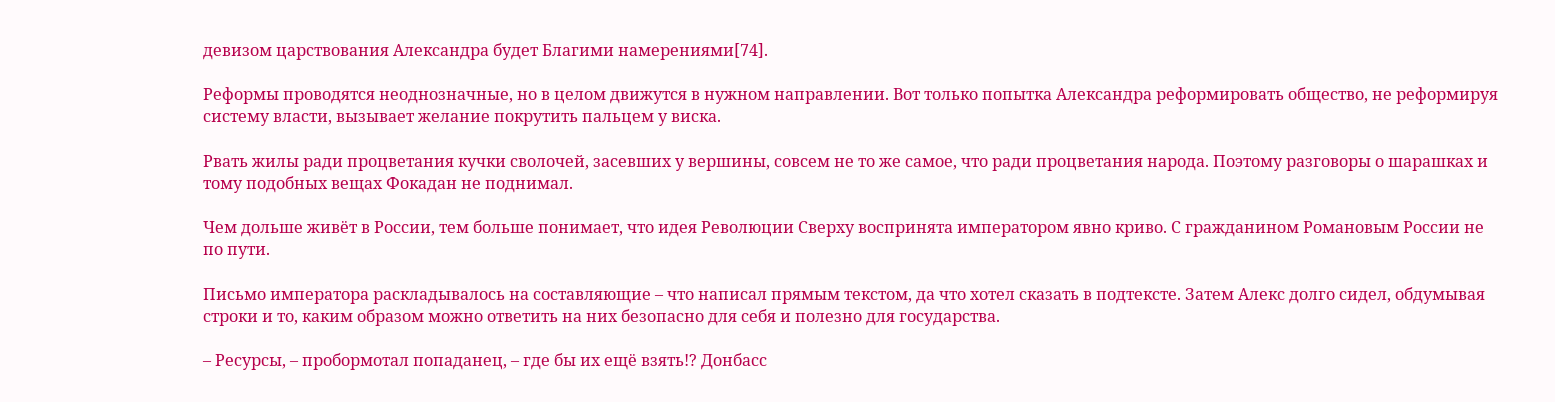девизом царствования Александра будет Благими намерениями[74].

Реформы проводятся неоднозначные, но в целом движутся в нужном направлении. Вот только попытка Александра реформировать общество, не реформируя систему власти, вызывает желание покрутить пальцем у виска.

Рвать жилы ради процветания кучки сволочей, засевших у вершины, совсем не то же самое, что ради процветания народа. Поэтому разговоры о шарашках и тому подобных вещах Фокадан не поднимал.

Чем дольше живёт в России, тем больше понимает, что идея Революции Сверху воспринята императором явно криво. С гражданином Романовым России не по пути.

Письмо императора раскладывалось на составляющие – что написал прямым текстом, да что хотел сказать в подтексте. Затем Алекс долго сидел, обдумывая строки и то, каким образом можно ответить на них безопасно для себя и полезно для государства.

– Ресурсы, – пробормотал попаданец, – где бы их ещё взять!? Донбасс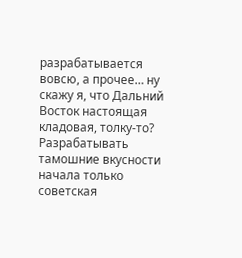разрабатывается вовсю, а прочее… ну скажу я, что Дальний Восток настоящая кладовая, толку-то? Разрабатывать тамошние вкусности начала только советская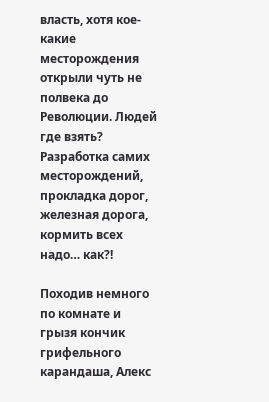власть, хотя кое-какие месторождения открыли чуть не полвека до Революции. Людей где взять? Разработка самих месторождений, прокладка дорог, железная дорога, кормить всех надо… как?!

Походив немного по комнате и грызя кончик грифельного карандаша, Алекс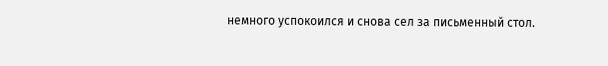немного успокоился и снова сел за письменный стол.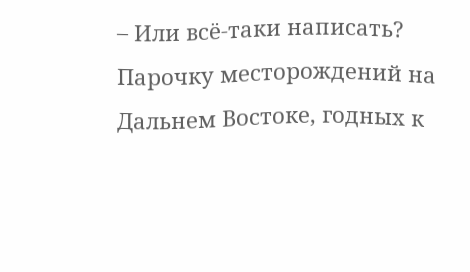– Или всё-таки написать? Парочку месторождений на Дальнем Востоке, годных к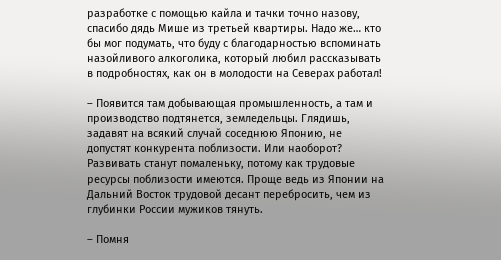разработке с помощью кайла и тачки точно назову, спасибо дядь Мише из третьей квартиры. Надо же… кто бы мог подумать, что буду с благодарностью вспоминать назойливого алкоголика, который любил рассказывать в подробностях, как он в молодости на Северах работал!

– Появится там добывающая промышленность, а там и производство подтянется, земледельцы. Глядишь, задавят на всякий случай соседнюю Японию, не допустят конкурента поблизости. Или наоборот? Развивать станут помаленьку, потому как трудовые ресурсы поблизости имеются. Проще ведь из Японии на Дальний Восток трудовой десант перебросить, чем из глубинки России мужиков тянуть.

– Помня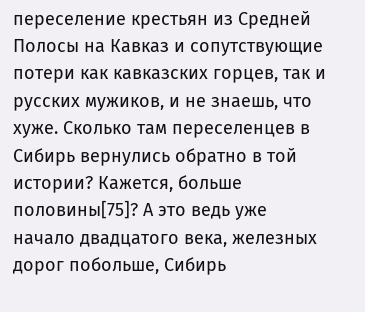переселение крестьян из Средней Полосы на Кавказ и сопутствующие потери как кавказских горцев, так и русских мужиков, и не знаешь, что хуже. Сколько там переселенцев в Сибирь вернулись обратно в той истории? Кажется, больше половины[75]? А это ведь уже начало двадцатого века, железных дорог побольше, Сибирь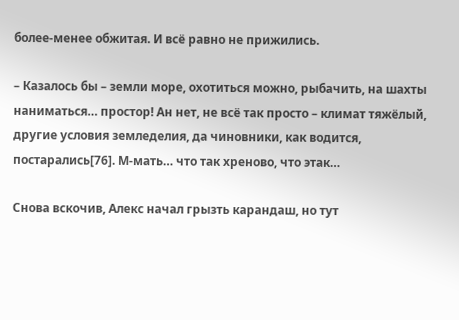более-менее обжитая. И всё равно не прижились.

– Казалось бы – земли море, охотиться можно, рыбачить, на шахты наниматься… простор! Ан нет, не всё так просто – климат тяжёлый, другие условия земледелия, да чиновники, как водится, постарались[76]. М-мать… что так хреново, что этак…

Снова вскочив, Алекс начал грызть карандаш, но тут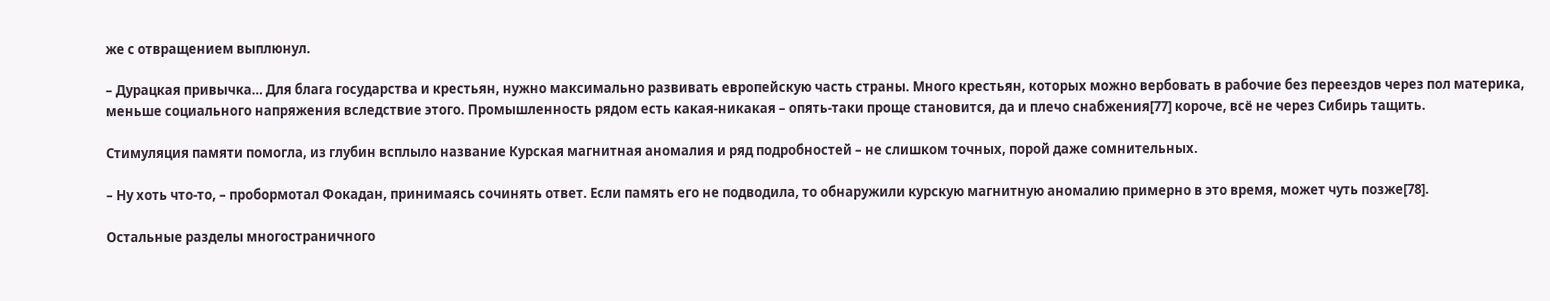же с отвращением выплюнул.

– Дурацкая привычка… Для блага государства и крестьян, нужно максимально развивать европейскую часть страны. Много крестьян, которых можно вербовать в рабочие без переездов через пол материка, меньше социального напряжения вследствие этого. Промышленность рядом есть какая-никакая – опять-таки проще становится, да и плечо снабжения[77] короче, всё не через Сибирь тащить.

Стимуляция памяти помогла, из глубин всплыло название Курская магнитная аномалия и ряд подробностей – не слишком точных, порой даже сомнительных.

– Ну хоть что-то, – пробормотал Фокадан, принимаясь сочинять ответ. Если память его не подводила, то обнаружили курскую магнитную аномалию примерно в это время, может чуть позже[78].

Остальные разделы многостраничного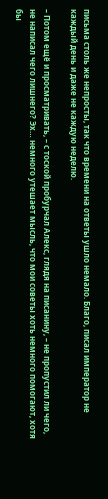письма столь же непросты, так что времени на ответы ушло немало. Благо, писал император не каждый день и даже не каждую неделю.

– Потом ещё и просматривать, – с тоской пробурчал Алекс, глядя на писанину, – не пропустил ли чего, не написал чего лишнего? Эх… немного утешает мысль, что мои советы хоть немного помогают, хотя бы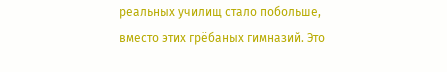реальных училищ стало побольше, вместо этих грёбаных гимназий. Это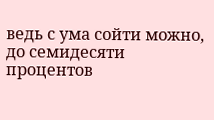ведь с ума сойти можно, до семидесяти процентов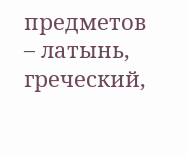предметов – латынь, греческий,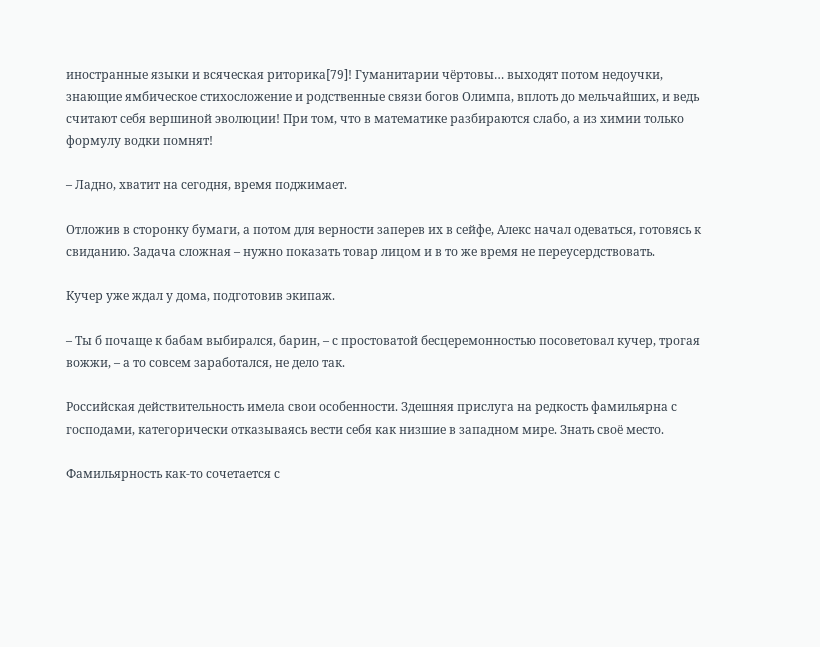иностранные языки и всяческая риторика[79]! Гуманитарии чёртовы… выходят потом недоучки, знающие ямбическое стихосложение и родственные связи богов Олимпа, вплоть до мельчайших, и ведь считают себя вершиной эволюции! При том, что в математике разбираются слабо, а из химии только формулу водки помнят!

– Ладно, хватит на сегодня, время поджимает.

Отложив в сторонку бумаги, а потом для верности заперев их в сейфе, Алекс начал одеваться, готовясь к свиданию. Задача сложная – нужно показать товар лицом и в то же время не переусердствовать.

Кучер уже ждал у дома, подготовив экипаж.

– Ты б почаще к бабам выбирался, барин, – с простоватой бесцеремонностью посоветовал кучер, трогая вожжи, – а то совсем заработался, не дело так.

Российская действительность имела свои особенности. Здешняя прислуга на редкость фамильярна с господами, категорически отказываясь вести себя как низшие в западном мире. Знать своё место.

Фамильярность как-то сочетается с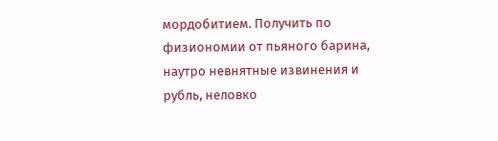мордобитием. Получить по физиономии от пьяного барина, наутро невнятные извинения и рубль, неловко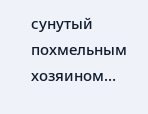сунутый похмельным хозяином…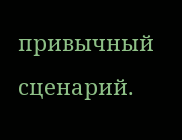привычный сценарий.